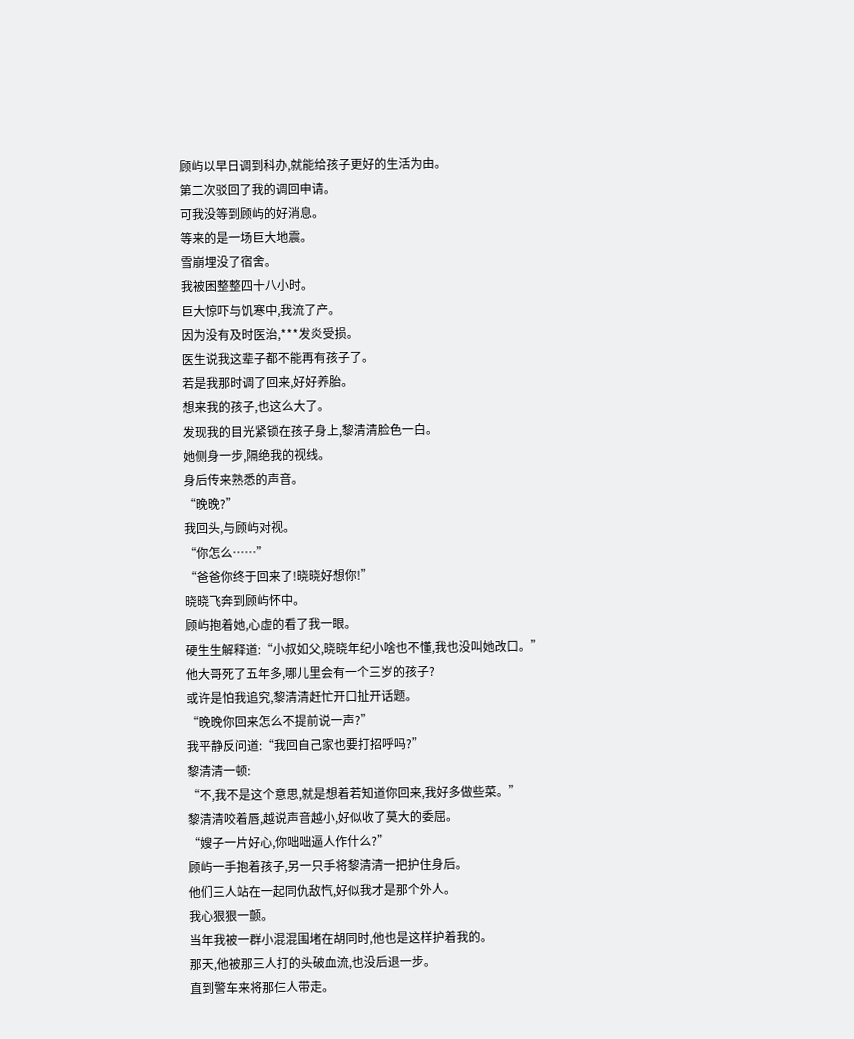顾屿以早日调到科办,就能给孩子更好的生活为由。
第二次驳回了我的调回申请。
可我没等到顾屿的好消息。
等来的是一场巨大地震。
雪崩埋没了宿舍。
我被困整整四十八小时。
巨大惊吓与饥寒中,我流了产。
因为没有及时医治,***发炎受损。
医生说我这辈子都不能再有孩子了。
若是我那时调了回来,好好养胎。
想来我的孩子,也这么大了。
发现我的目光紧锁在孩子身上,黎清清脸色一白。
她侧身一步,隔绝我的视线。
身后传来熟悉的声音。
“晚晚?”
我回头,与顾屿对视。
“你怎么……”
“爸爸你终于回来了!晓晓好想你!”
晓晓飞奔到顾屿怀中。
顾屿抱着她,心虚的看了我一眼。
硬生生解释道:“小叔如父,晓晓年纪小啥也不懂,我也没叫她改口。”
他大哥死了五年多,哪儿里会有一个三岁的孩子?
或许是怕我追究,黎清清赶忙开口扯开话题。
“晚晚你回来怎么不提前说一声?”
我平静反问道:“我回自己家也要打招呼吗?”
黎清清一顿:
“不,我不是这个意思,就是想着若知道你回来,我好多做些菜。”
黎清清咬着唇,越说声音越小,好似收了莫大的委屈。
“嫂子一片好心,你咄咄逼人作什么?”
顾屿一手抱着孩子,另一只手将黎清清一把护住身后。
他们三人站在一起同仇敌忾,好似我才是那个外人。
我心狠狠一颤。
当年我被一群小混混围堵在胡同时,他也是这样护着我的。
那天,他被那三人打的头破血流,也没后退一步。
直到警车来将那仨人带走。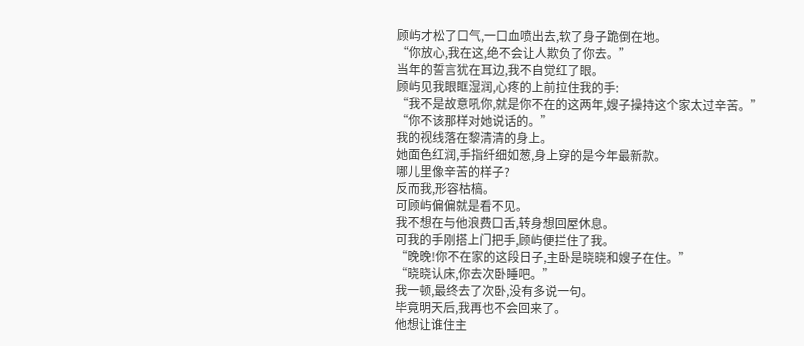顾屿才松了口气,一口血喷出去,软了身子跪倒在地。
“你放心,我在这,绝不会让人欺负了你去。”
当年的誓言犹在耳边,我不自觉红了眼。
顾屿见我眼眶湿润,心疼的上前拉住我的手:
“我不是故意吼你,就是你不在的这两年,嫂子操持这个家太过辛苦。”
“你不该那样对她说话的。”
我的视线落在黎清清的身上。
她面色红润,手指纤细如葱,身上穿的是今年最新款。
哪儿里像辛苦的样子?
反而我,形容枯槁。
可顾屿偏偏就是看不见。
我不想在与他浪费口舌,转身想回屋休息。
可我的手刚搭上门把手,顾屿便拦住了我。
“晚晚!你不在家的这段日子,主卧是晓晓和嫂子在住。”
“晓晓认床,你去次卧睡吧。”
我一顿,最终去了次卧,没有多说一句。
毕竟明天后,我再也不会回来了。
他想让谁住主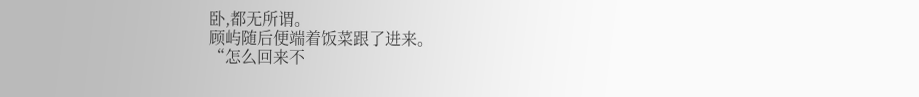卧,都无所谓。
顾屿随后便端着饭菜跟了进来。
“怎么回来不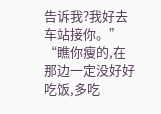告诉我?我好去车站接你。”
“瞧你瘦的,在那边一定没好好吃饭,多吃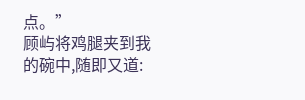点。”
顾屿将鸡腿夹到我的碗中,随即又道: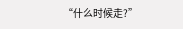“什么时候走?”